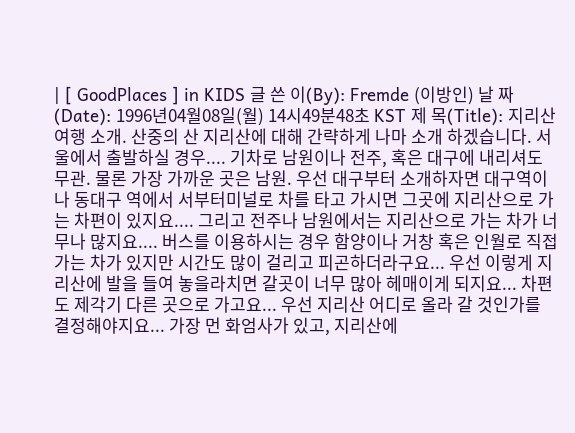| [ GoodPlaces ] in KIDS 글 쓴 이(By): Fremde (이방인) 날 짜 (Date): 1996년04월08일(월) 14시49분48초 KST 제 목(Title): 지리산 여행 소개. 산중의 산 지리산에 대해 간략하게 나마 소개 하겠습니다. 서울에서 출발하실 경우.... 기차로 남원이나 전주, 혹은 대구에 내리셔도 무관. 물론 가장 가까운 곳은 남원. 우선 대구부터 소개하자면 대구역이나 동대구 역에서 서부터미널로 차를 타고 가시면 그곳에 지리산으로 가는 차편이 있지요.... 그리고 전주나 남원에서는 지리산으로 가는 차가 너무나 많지요.... 버스를 이용하시는 경우 함양이나 거창 혹은 인월로 직접 가는 차가 있지만 시간도 많이 걸리고 피곤하더라구요... 우선 이렇게 지리산에 발을 들여 놓을라치면 갈곳이 너무 많아 헤매이게 되지요... 차편도 제각기 다른 곳으로 가고요... 우선 지리산 어디로 올라 갈 것인가를 결정해야지요... 가장 먼 화엄사가 있고, 지리산에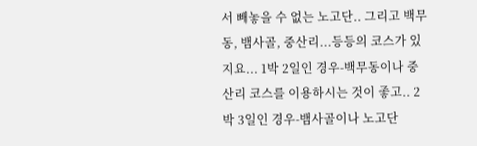서 빼놓을 수 없는 노고단.. 그리고 백무동, 뱀사골, 중산리...등등의 코스가 있지요... 1박 2일인 경우-백무동이나 중산리 코스를 이용하시는 것이 좋고.. 2박 3일인 경우-뱀사골이나 노고단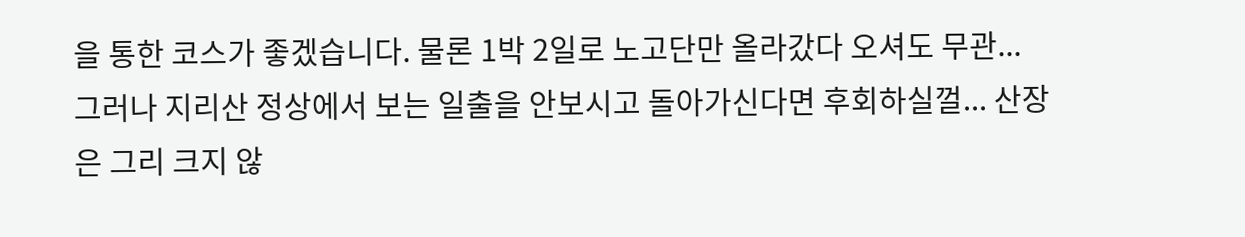을 통한 코스가 좋겠습니다. 물론 1박 2일로 노고단만 올라갔다 오셔도 무관... 그러나 지리산 정상에서 보는 일출을 안보시고 돌아가신다면 후회하실껄... 산장은 그리 크지 않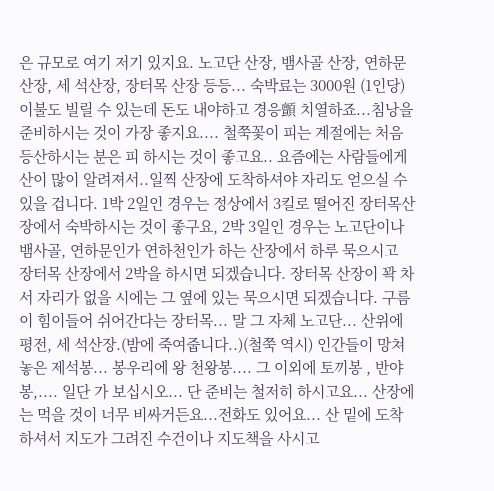은 규모로 여기 저기 있지요. 노고단 산장, 뱀사골 산장, 연하문 산장, 세 석산장, 장터목 산장 등등... 숙박료는 3000원 (1인당) 이불도 빌릴 수 있는데 돈도 내야하고 경응顫 치열하죠...침낭을 준비하시는 것이 가장 좋지요.... 철쭉꽃이 피는 계절에는 처음등산하시는 분은 피 하시는 것이 좋고요.. 요즘에는 사람들에게 산이 많이 알려져서..일찍 산장에 도착하셔야 자리도 얻으실 수 있을 겁니다. 1박 2일인 경우는 정상에서 3킬로 떨어진 장터목산장에서 숙박하시는 것이 좋구요, 2박 3일인 경우는 노고단이나 뱀사골, 연하문인가 연하천인가 하는 산장에서 하루 묵으시고 장터목 산장에서 2박을 하시면 되겠습니다. 장터목 산장이 꽉 차서 자리가 없을 시에는 그 옆에 있는 묵으시면 되겠습니다. 구름이 힘이들어 쉬어간다는 장터목... 말 그 자체 노고단... 산위에 평전, 세 석산장.(밤에 죽여줍니다..)(철쭉 역시) 인간들이 망쳐놓은 제석봉... 봉우리에 왕 천왕봉.... 그 이외에 토끼봉 , 반야봉,.... 일단 가 보십시오... 단 준비는 철저히 하시고요... 산장에는 먹을 것이 너무 비싸거든요...전화도 있어요... 산 밑에 도착하셔서 지도가 그려진 수건이나 지도책을 사시고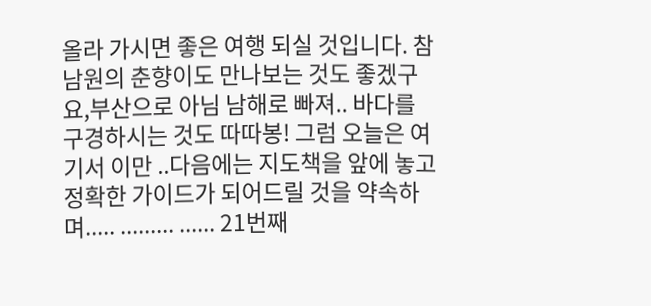올라 가시면 좋은 여행 되실 것입니다. 참 남원의 춘향이도 만나보는 것도 좋겠구요,부산으로 아님 남해로 빠져.. 바다를 구경하시는 것도 따따봉! 그럼 오늘은 여기서 이만 ..다음에는 지도책을 앞에 놓고 정확한 가이드가 되어드릴 것을 약속하며..... ......... ...... 21번째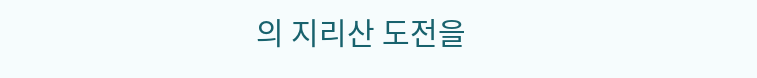의 지리산 도전을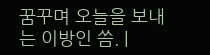꿈꾸며 오늘을 보내는 이방인 씀. |